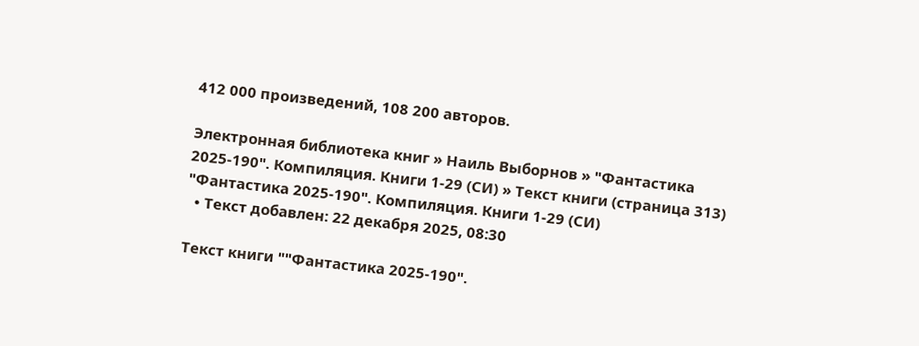412 000 произведений, 108 200 авторов.

Электронная библиотека книг » Наиль Выборнов » "Фантастика 2025-190". Компиляция. Книги 1-29 (СИ) » Текст книги (страница 313)
"Фантастика 2025-190". Компиляция. Книги 1-29 (СИ)
  • Текст добавлен: 22 декабря 2025, 08:30

Текст книги ""Фантастика 2025-190".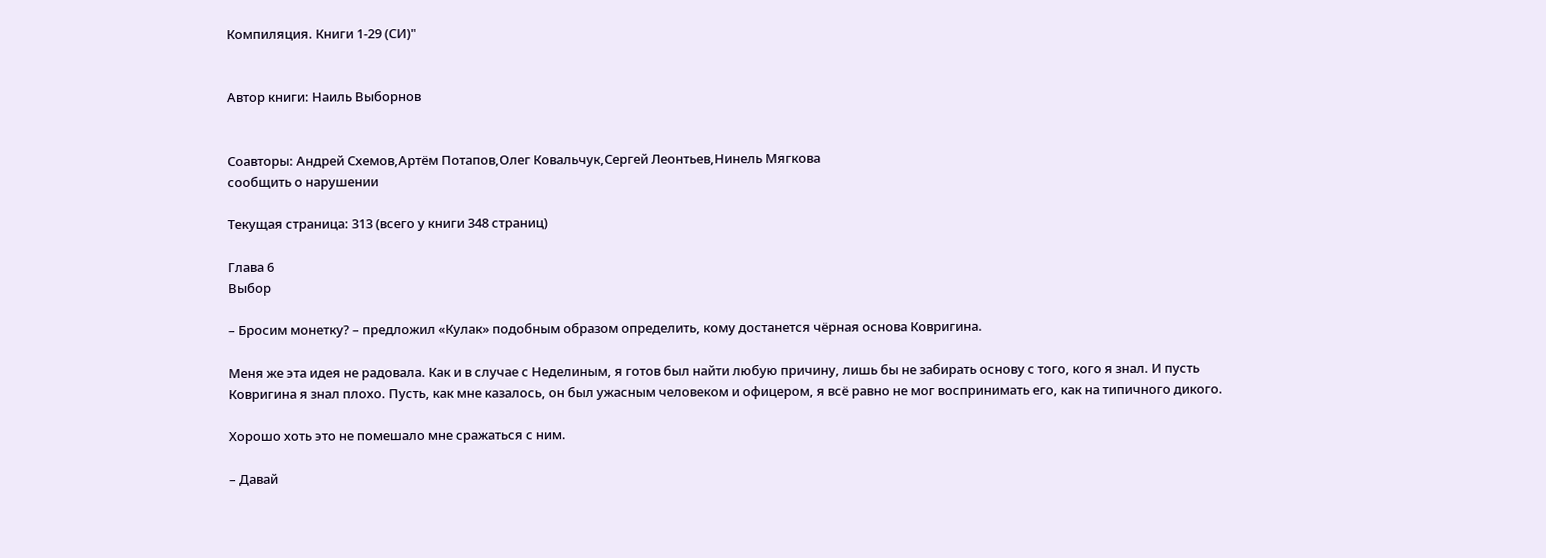Компиляция. Книги 1-29 (СИ)"


Автор книги: Наиль Выборнов


Соавторы: Андрей Схемов,Артём Потапов,Олег Ковальчук,Сергей Леонтьев,Нинель Мягкова
сообщить о нарушении

Текущая страница: 313 (всего у книги 348 страниц)

Глава 6
Выбор

– Бросим монетку? – предложил «Кулак» подобным образом определить, кому достанется чёрная основа Ковригина.

Меня же эта идея не радовала. Как и в случае с Неделиным, я готов был найти любую причину, лишь бы не забирать основу с того, кого я знал. И пусть Ковригина я знал плохо. Пусть, как мне казалось, он был ужасным человеком и офицером, я всё равно не мог воспринимать его, как на типичного дикого.

Хорошо хоть это не помешало мне сражаться с ним.

– Давай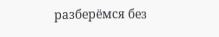разберёмся без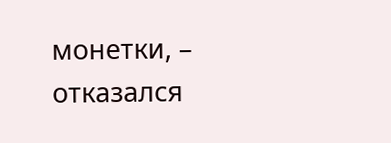монетки, – отказался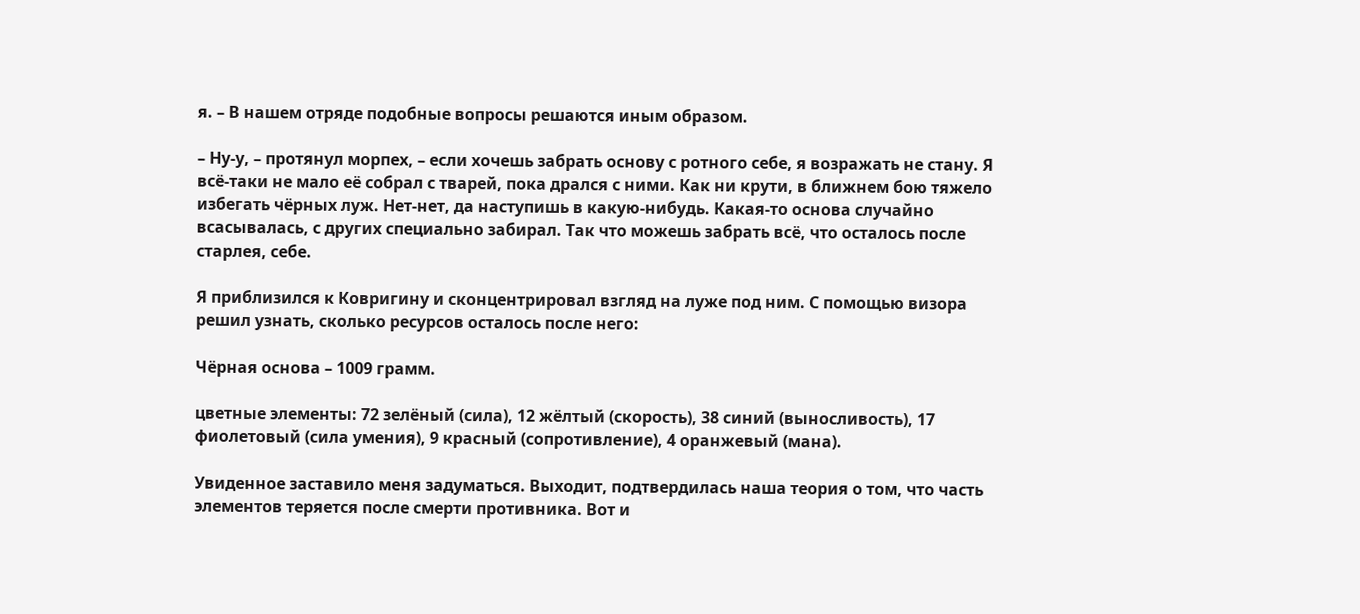я. – В нашем отряде подобные вопросы решаются иным образом.

– Ну-у, – протянул морпех, – если хочешь забрать основу с ротного себе, я возражать не стану. Я всё-таки не мало её собрал с тварей, пока дрался с ними. Как ни крути, в ближнем бою тяжело избегать чёрных луж. Нет-нет, да наступишь в какую-нибудь. Какая-то основа случайно всасывалась, с других специально забирал. Так что можешь забрать всё, что осталось после старлея, себе.

Я приблизился к Ковригину и сконцентрировал взгляд на луже под ним. С помощью визора решил узнать, сколько ресурсов осталось после него:

Чёрная основа – 1009 грамм.

цветные элементы: 72 зелёный (сила), 12 жёлтый (скорость), 38 синий (выносливость), 17 фиолетовый (сила умения), 9 красный (сопротивление), 4 оранжевый (мана).

Увиденное заставило меня задуматься. Выходит, подтвердилась наша теория о том, что часть элементов теряется после смерти противника. Вот и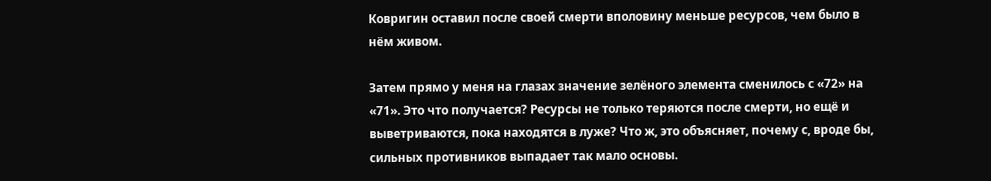Ковригин оставил после своей смерти вполовину меньше ресурсов, чем было в нём живом.

Затем прямо у меня на глазах значение зелёного элемента сменилось с «72» на «71». Это что получается? Ресурсы не только теряются после смерти, но ещё и выветриваются, пока находятся в луже? Что ж, это объясняет, почему с, вроде бы, сильных противников выпадает так мало основы.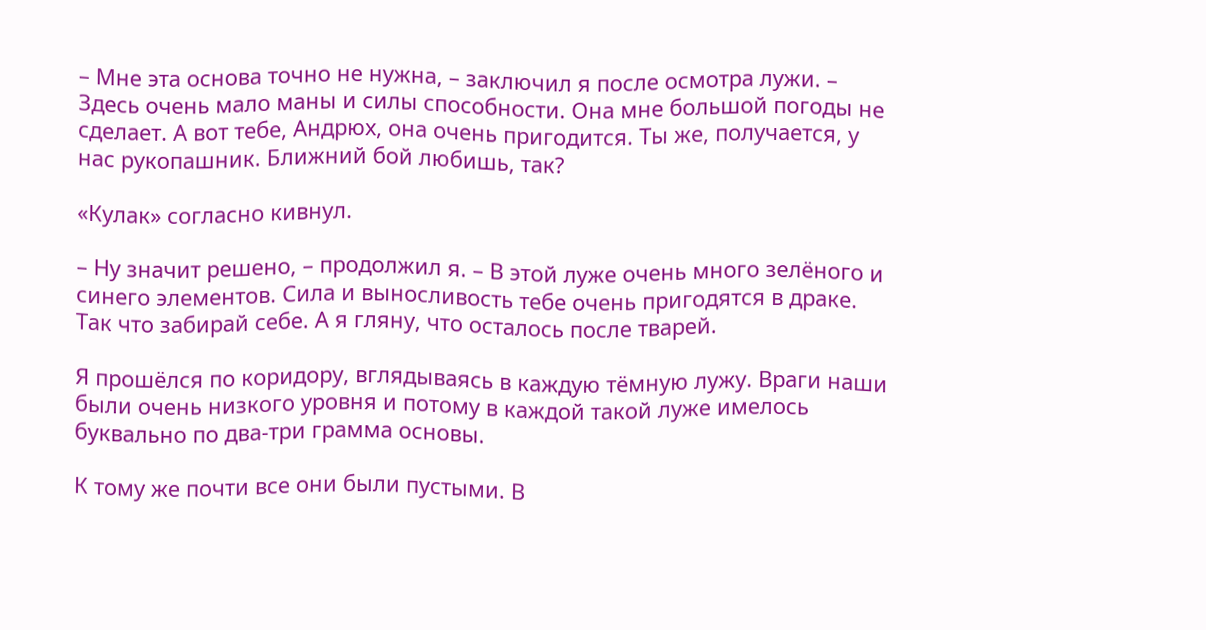– Мне эта основа точно не нужна, – заключил я после осмотра лужи. – Здесь очень мало маны и силы способности. Она мне большой погоды не сделает. А вот тебе, Андрюх, она очень пригодится. Ты же, получается, у нас рукопашник. Ближний бой любишь, так?

«Кулак» согласно кивнул.

– Ну значит решено, – продолжил я. – В этой луже очень много зелёного и синего элементов. Сила и выносливость тебе очень пригодятся в драке. Так что забирай себе. А я гляну, что осталось после тварей.

Я прошёлся по коридору, вглядываясь в каждую тёмную лужу. Враги наши были очень низкого уровня и потому в каждой такой луже имелось буквально по два-три грамма основы.

К тому же почти все они были пустыми. В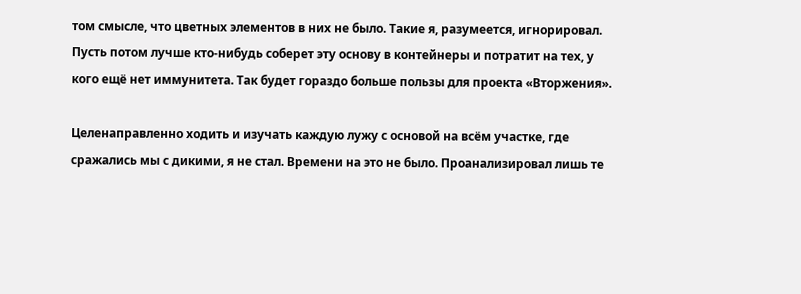том смысле, что цветных элементов в них не было. Такие я, разумеется, игнорировал. Пусть потом лучше кто-нибудь соберет эту основу в контейнеры и потратит на тех, у кого ещё нет иммунитета. Так будет гораздо больше пользы для проекта «Вторжения».

Целенаправленно ходить и изучать каждую лужу с основой на всём участке, где сражались мы с дикими, я не стал. Времени на это не было. Проанализировал лишь те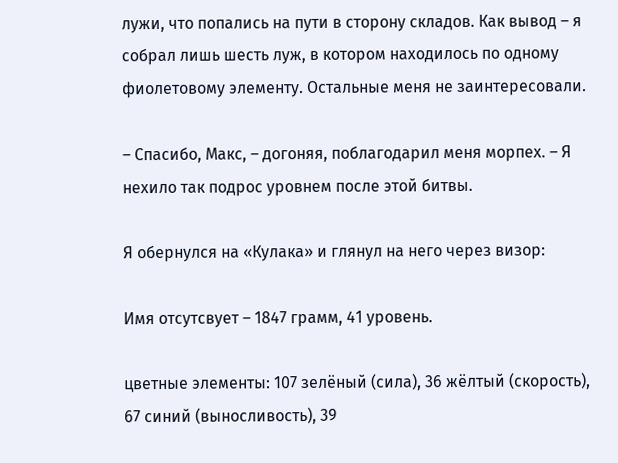лужи, что попались на пути в сторону складов. Как вывод – я собрал лишь шесть луж, в котором находилось по одному фиолетовому элементу. Остальные меня не заинтересовали.

– Спасибо, Макс, – догоняя, поблагодарил меня морпех. – Я нехило так подрос уровнем после этой битвы.

Я обернулся на «Кулака» и глянул на него через визор:

Имя отсутсвует – 1847 грамм, 41 уровень.

цветные элементы: 107 зелёный (сила), 36 жёлтый (скорость), 67 синий (выносливость), 39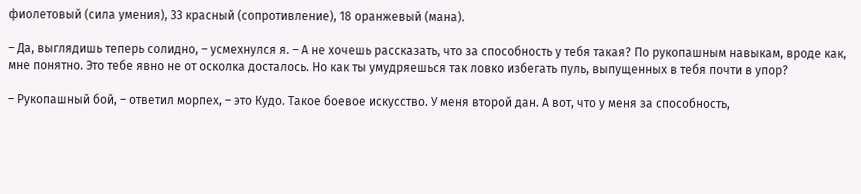фиолетовый (сила умения), 33 красный (сопротивление), 18 оранжевый (мана).

– Да, выглядишь теперь солидно, – усмехнулся я. – А не хочешь рассказать, что за способность у тебя такая? По рукопашным навыкам, вроде как, мне понятно. Это тебе явно не от осколка досталось. Но как ты умудряешься так ловко избегать пуль, выпущенных в тебя почти в упор?

– Рукопашный бой, – ответил морпех, – это Кудо. Такое боевое искусство. У меня второй дан. А вот, что у меня за способность,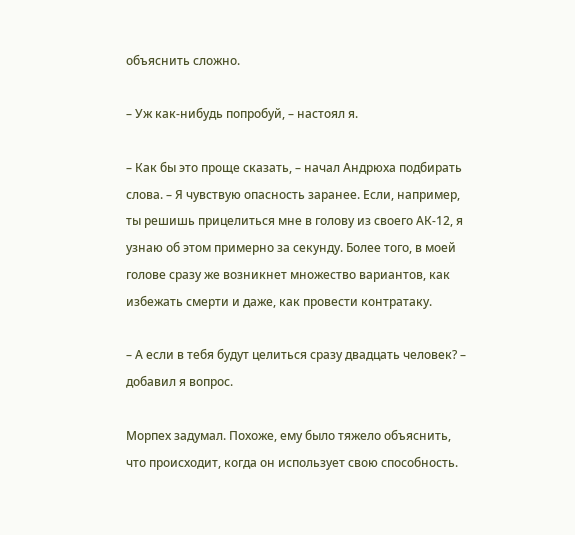объяснить сложно.

– Уж как-нибудь попробуй, – настоял я.

– Как бы это проще сказать, – начал Андрюха подбирать слова. – Я чувствую опасность заранее. Если, например, ты решишь прицелиться мне в голову из своего АК-12, я узнаю об этом примерно за секунду. Более того, в моей голове сразу же возникнет множество вариантов, как избежать смерти и даже, как провести контратаку.

– А если в тебя будут целиться сразу двадцать человек? – добавил я вопрос.

Морпех задумал. Похоже, ему было тяжело объяснить, что происходит, когда он использует свою способность.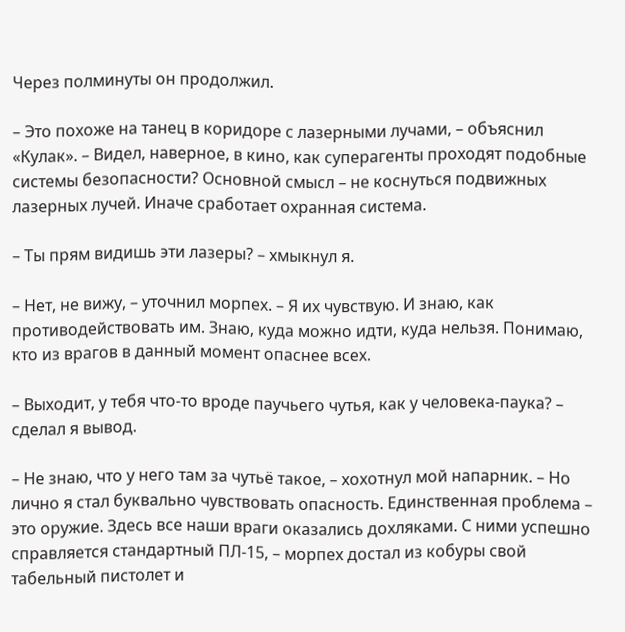Через полминуты он продолжил.

– Это похоже на танец в коридоре с лазерными лучами, – объяснил «Кулак». – Видел, наверное, в кино, как суперагенты проходят подобные системы безопасности? Основной смысл – не коснуться подвижных лазерных лучей. Иначе сработает охранная система.

– Ты прям видишь эти лазеры? – хмыкнул я.

– Нет, не вижу, – уточнил морпех. – Я их чувствую. И знаю, как противодействовать им. Знаю, куда можно идти, куда нельзя. Понимаю, кто из врагов в данный момент опаснее всех.

– Выходит, у тебя что-то вроде паучьего чутья, как у человека-паука? – сделал я вывод.

– Не знаю, что у него там за чутьё такое, – хохотнул мой напарник. – Но лично я стал буквально чувствовать опасность. Единственная проблема – это оружие. Здесь все наши враги оказались дохляками. С ними успешно справляется стандартный ПЛ-15, – морпех достал из кобуры свой табельный пистолет и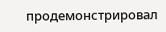продемонстрировал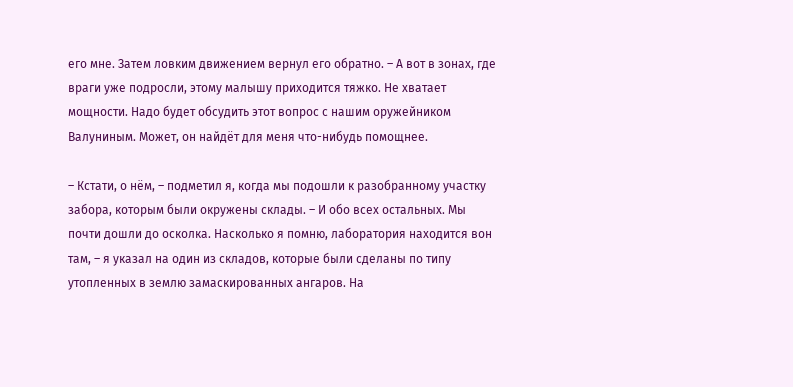его мне. Затем ловким движением вернул его обратно. – А вот в зонах, где враги уже подросли, этому малышу приходится тяжко. Не хватает мощности. Надо будет обсудить этот вопрос с нашим оружейником Валуниным. Может, он найдёт для меня что-нибудь помощнее.

– Кстати, о нём, – подметил я, когда мы подошли к разобранному участку забора, которым были окружены склады. – И обо всех остальных. Мы почти дошли до осколка. Насколько я помню, лаборатория находится вон там, – я указал на один из складов, которые были сделаны по типу утопленных в землю замаскированных ангаров. На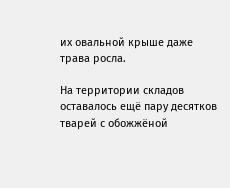их овальной крыше даже трава росла.

На территории складов оставалось ещё пару десятков тварей с обожжёной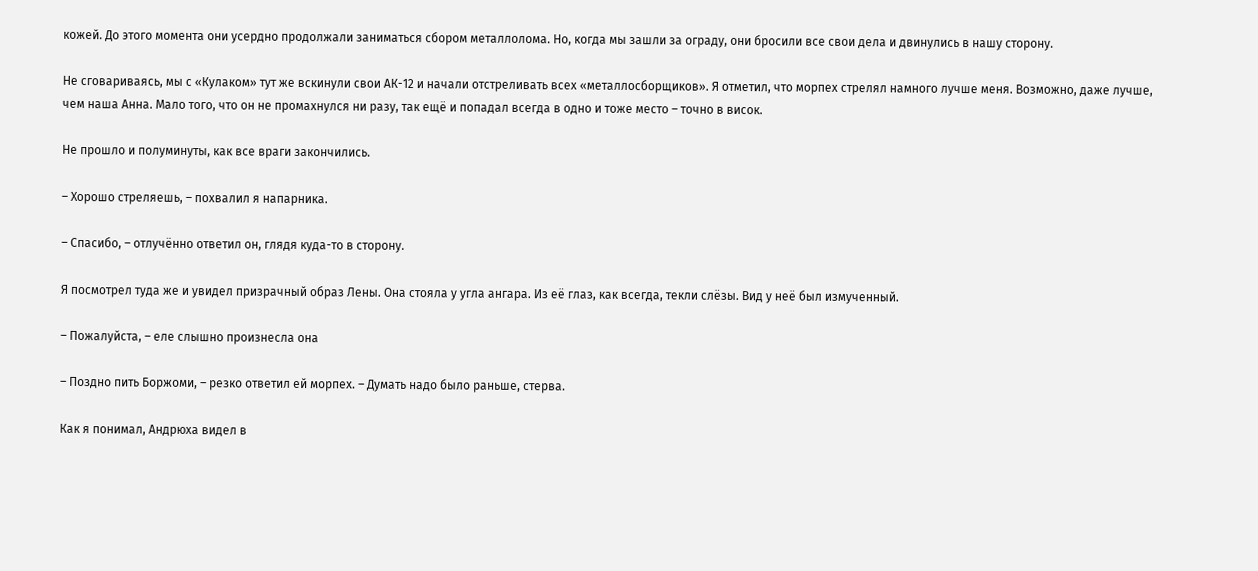кожей. До этого момента они усердно продолжали заниматься сбором металлолома. Но, когда мы зашли за ограду, они бросили все свои дела и двинулись в нашу сторону.

Не сговариваясь, мы с «Кулаком» тут же вскинули свои АК-12 и начали отстреливать всех «металлосборщиков». Я отметил, что морпех стрелял намного лучше меня. Возможно, даже лучше, чем наша Анна. Мало того, что он не промахнулся ни разу, так ещё и попадал всегда в одно и тоже место – точно в висок.

Не прошло и полуминуты, как все враги закончились.

– Хорошо стреляешь, – похвалил я напарника.

– Спасибо, – отлучённо ответил он, глядя куда-то в сторону.

Я посмотрел туда же и увидел призрачный образ Лены. Она стояла у угла ангара. Из её глаз, как всегда, текли слёзы. Вид у неё был измученный.

– Пожалуйста, – еле слышно произнесла она

– Поздно пить Боржоми, – резко ответил ей морпех. – Думать надо было раньше, стерва.

Как я понимал, Андрюха видел в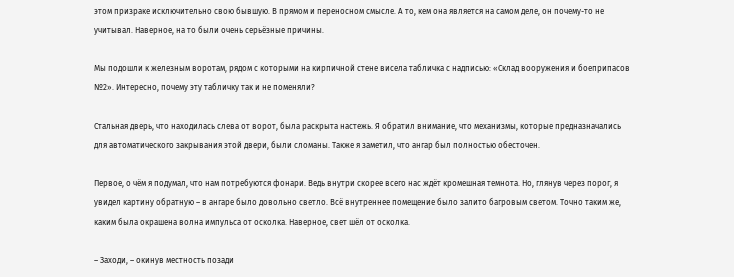этом призраке исключительно свою бывшую. В прямом и переносном смысле. А то, кем она является на самом деле, он почему-то не учитывал. Наверное, на то были очень серьёзные причины.

Мы подошли к железным воротам, рядом с которыми на кирпичной стене висела табличка с надписью: «Склад вооружения и боеприпасов №2». Интересно, почему эту табличку так и не поменяли?

Стальная дверь, что находилась слева от ворот, была раскрыта настежь. Я обратил внимание, что механизмы, которые предназначались для автоматического закрывания этой двери, были сломаны. Также я заметил, что ангар был полностью обесточен.

Первое, о чём я подумал, что нам потребуются фонари. Ведь внутри скорее всего нас ждёт кромешная темнота. Но, глянув через порог, я увидел картину обратную – в ангаре было довольно светло. Всё внутреннее помещение было залито багровым светом. Точно таким же, каким была окрашена волна импульса от осколка. Наверное, свет шёл от осколка.

– Заходи, – окинув местность позади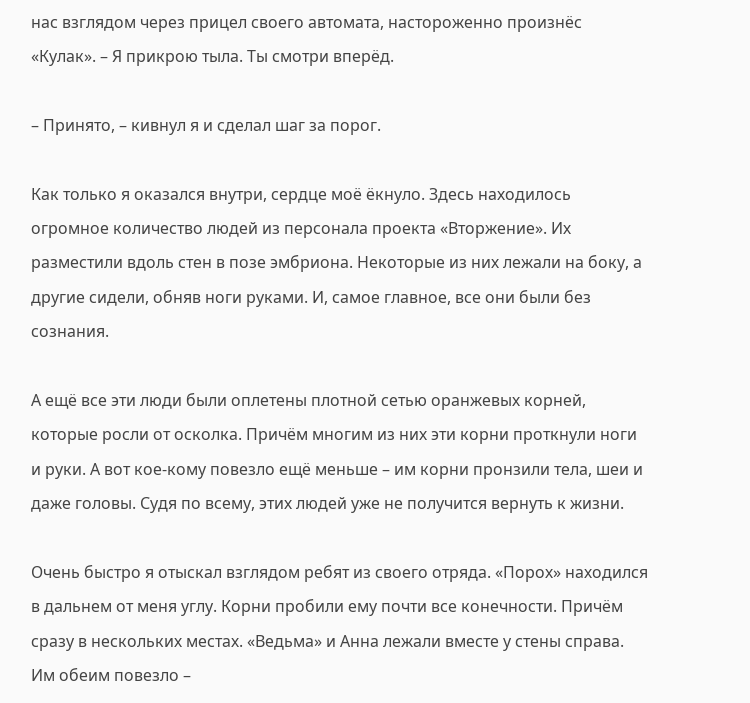нас взглядом через прицел своего автомата, настороженно произнёс «Кулак». – Я прикрою тыла. Ты смотри вперёд.

– Принято, – кивнул я и сделал шаг за порог.

Как только я оказался внутри, сердце моё ёкнуло. Здесь находилось огромное количество людей из персонала проекта «Вторжение». Их разместили вдоль стен в позе эмбриона. Некоторые из них лежали на боку, а другие сидели, обняв ноги руками. И, самое главное, все они были без сознания.

А ещё все эти люди были оплетены плотной сетью оранжевых корней, которые росли от осколка. Причём многим из них эти корни проткнули ноги и руки. А вот кое-кому повезло ещё меньше – им корни пронзили тела, шеи и даже головы. Судя по всему, этих людей уже не получится вернуть к жизни.

Очень быстро я отыскал взглядом ребят из своего отряда. «Порох» находился в дальнем от меня углу. Корни пробили ему почти все конечности. Причём сразу в нескольких местах. «Ведьма» и Анна лежали вместе у стены справа. Им обеим повезло –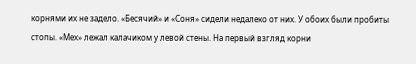корнями их не задело. «Бесячий» и «Соня» сидели недалеко от них. У обоих были пробиты стопы. «Мех» лежал калачиком у левой стены. На первый взгляд корни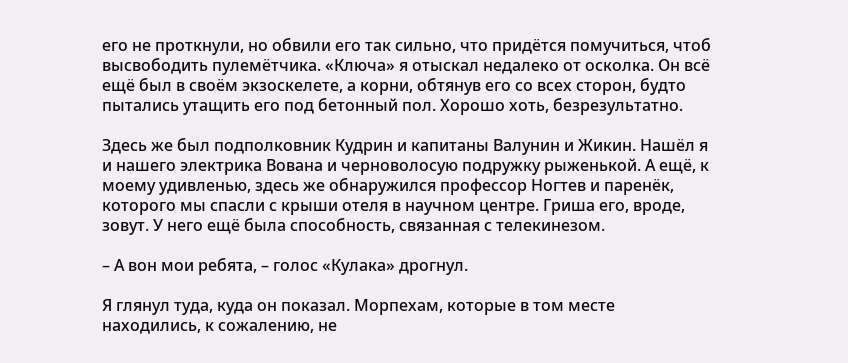его не проткнули, но обвили его так сильно, что придётся помучиться, чтоб высвободить пулемётчика. «Ключа» я отыскал недалеко от осколка. Он всё ещё был в своём экзоскелете, а корни, обтянув его со всех сторон, будто пытались утащить его под бетонный пол. Хорошо хоть, безрезультатно.

Здесь же был подполковник Кудрин и капитаны Валунин и Жикин. Нашёл я и нашего электрика Вована и черноволосую подружку рыженькой. А ещё, к моему удивленью, здесь же обнаружился профессор Ногтев и паренёк, которого мы спасли с крыши отеля в научном центре. Гриша его, вроде, зовут. У него ещё была способность, связанная с телекинезом.

– А вон мои ребята, – голос «Кулака» дрогнул.

Я глянул туда, куда он показал. Морпехам, которые в том месте находились, к сожалению, не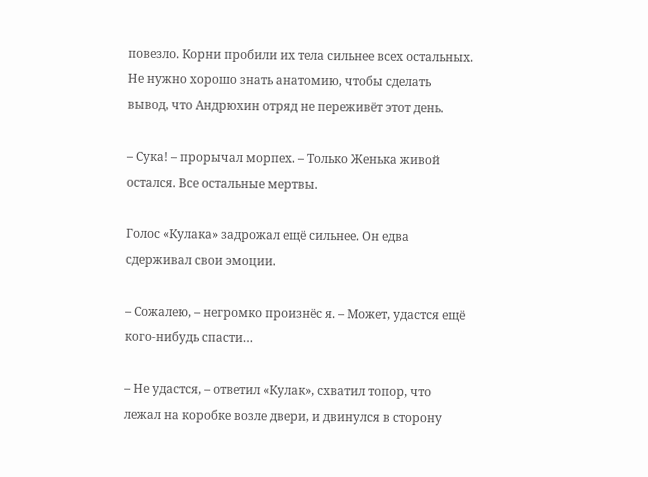повезло. Корни пробили их тела сильнее всех остальных. Не нужно хорошо знать анатомию, чтобы сделать вывод, что Андрюхин отряд не переживёт этот день.

– Сука! – прорычал морпех. – Только Женька живой остался. Все остальные мертвы.

Голос «Кулака» задрожал ещё сильнее. Он едва сдерживал свои эмоции.

– Сожалею, – негромко произнёс я. – Может, удастся ещё кого-нибудь спасти…

– Не удастся, – ответил «Кулак», схватил топор, что лежал на коробке возле двери, и двинулся в сторону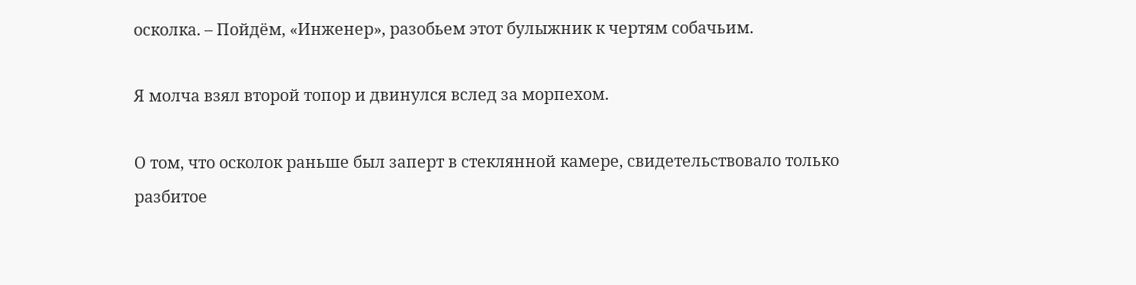осколка. – Пойдём, «Инженер», разобьем этот булыжник к чертям собачьим.

Я молча взял второй топор и двинулся вслед за морпехом.

О том, что осколок раньше был заперт в стеклянной камере, свидетельствовало только разбитое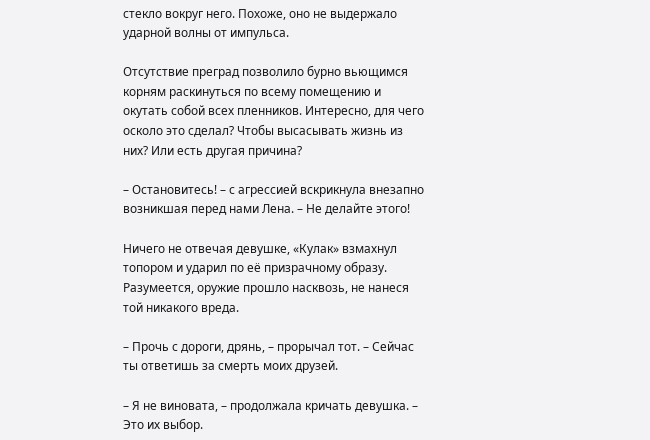стекло вокруг него. Похоже, оно не выдержало ударной волны от импульса.

Отсутствие преград позволило бурно вьющимся корням раскинуться по всему помещению и окутать собой всех пленников. Интересно, для чего осколо это сделал? Чтобы высасывать жизнь из них? Или есть другая причина?

– Остановитесь! – с агрессией вскрикнула внезапно возникшая перед нами Лена. – Не делайте этого!

Ничего не отвечая девушке, «Кулак» взмахнул топором и ударил по её призрачному образу. Разумеется, оружие прошло насквозь, не нанеся той никакого вреда.

– Прочь с дороги, дрянь, – прорычал тот. – Сейчас ты ответишь за смерть моих друзей.

– Я не виновата, – продолжала кричать девушка. – Это их выбор.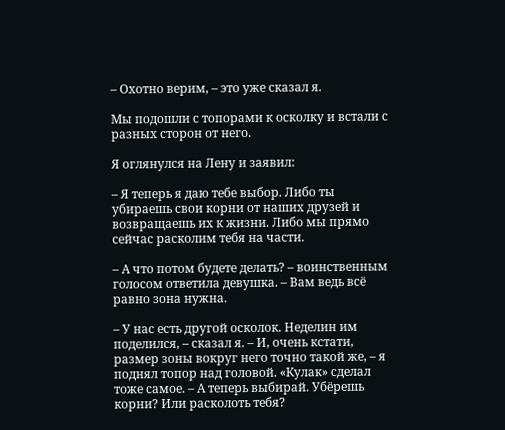– Охотно верим, – это уже сказал я.

Мы подошли с топорами к осколку и встали с разных сторон от него.

Я оглянулся на Лену и заявил:

– Я теперь я даю тебе выбор. Либо ты убираешь свои корни от наших друзей и возвращаешь их к жизни. Либо мы прямо сейчас расколим тебя на части.

– А что потом будете делать? – воинственным голосом ответила девушка. – Вам ведь всё равно зона нужна.

– У нас есть другой осколок. Неделин им поделился, – сказал я. – И, очень кстати, размер зоны вокруг него точно такой же, – я поднял топор над головой. «Кулак» сделал тоже самое. – А теперь выбирай. Убёрешь корни? Или расколоть тебя?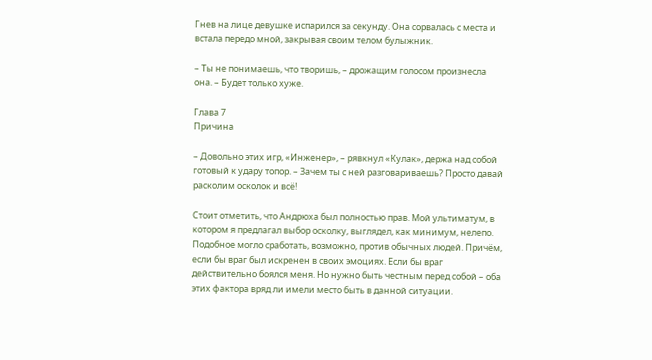Гнев на лице девушке испарился за секунду. Она сорвалась с места и встала передо мной, закрывая своим телом булыжник.

– Ты не понимаешь, что творишь, – дрожащим голосом произнесла она. – Будет только хуже.

Глава 7
Причина

– Довольно этих игр, «Инженер», – рявкнул «Кулак», держа над собой готовый к удару топор. – Зачем ты с ней разговариваешь? Просто давай расколим осколок и всё!

Стоит отметить, что Андрюха был полностью прав. Мой ультиматум, в котором я предлагал выбор осколку, выглядел, как минимум, нелепо. Подобное могло сработать, возможно, против обычных людей. Причём, если бы враг был искренен в своих эмоциях. Если бы враг действительно боялся меня. Но нужно быть честным перед собой – оба этих фактора вряд ли имели место быть в данной ситуации.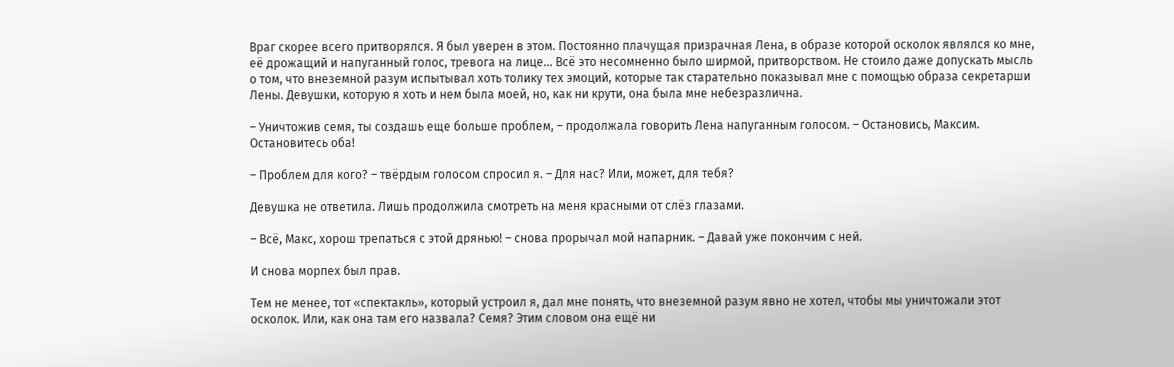Враг скорее всего притворялся. Я был уверен в этом. Постоянно плачущая призрачная Лена, в образе которой осколок являлся ко мне, её дрожащий и напуганный голос, тревога на лице… Всё это несомненно было ширмой, притворством. Не стоило даже допускать мысль о том, что внеземной разум испытывал хоть толику тех эмоций, которые так старательно показывал мне с помощью образа секретарши Лены. Девушки, которую я хоть и нем была моей, но, как ни крути, она была мне небезразлична.

– Уничтожив семя, ты создашь еще больше проблем, – продолжала говорить Лена напуганным голосом. – Остановись, Максим. Остановитесь оба!

– Проблем для кого? – твёрдым голосом спросил я. – Для нас? Или, может, для тебя?

Девушка не ответила. Лишь продолжила смотреть на меня красными от слёз глазами.

– Всё, Макс, хорош трепаться с этой дрянью! – снова прорычал мой напарник. – Давай уже покончим с ней.

И снова морпех был прав.

Тем не менее, тот «спектакль», который устроил я, дал мне понять, что внеземной разум явно не хотел, чтобы мы уничтожали этот осколок. Или, как она там его назвала? Семя? Этим словом она ещё ни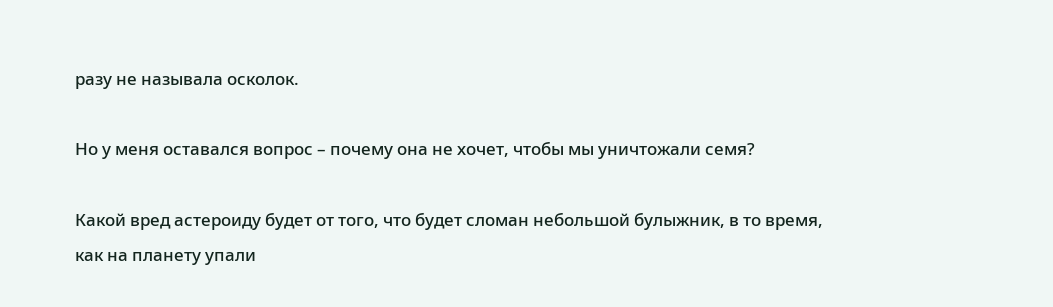разу не называла осколок.

Но у меня оставался вопрос – почему она не хочет, чтобы мы уничтожали семя?

Какой вред астероиду будет от того, что будет сломан небольшой булыжник, в то время, как на планету упали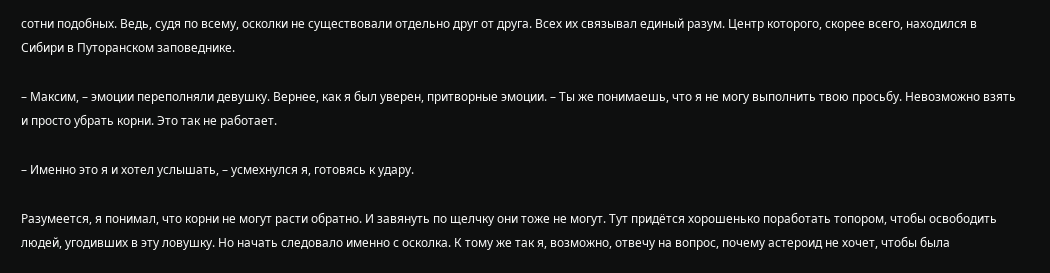сотни подобных. Ведь, судя по всему, осколки не существовали отдельно друг от друга. Всех их связывал единый разум. Центр которого, скорее всего, находился в Сибири в Путоранском заповеднике.

– Максим, – эмоции переполняли девушку. Вернее, как я был уверен, притворные эмоции. – Ты же понимаешь, что я не могу выполнить твою просьбу. Невозможно взять и просто убрать корни. Это так не работает.

– Именно это я и хотел услышать, – усмехнулся я, готовясь к удару.

Разумеется, я понимал, что корни не могут расти обратно. И завянуть по щелчку они тоже не могут. Тут придётся хорошенько поработать топором, чтобы освободить людей, угодивших в эту ловушку. Но начать следовало именно с осколка. К тому же так я, возможно, отвечу на вопрос, почему астероид не хочет, чтобы была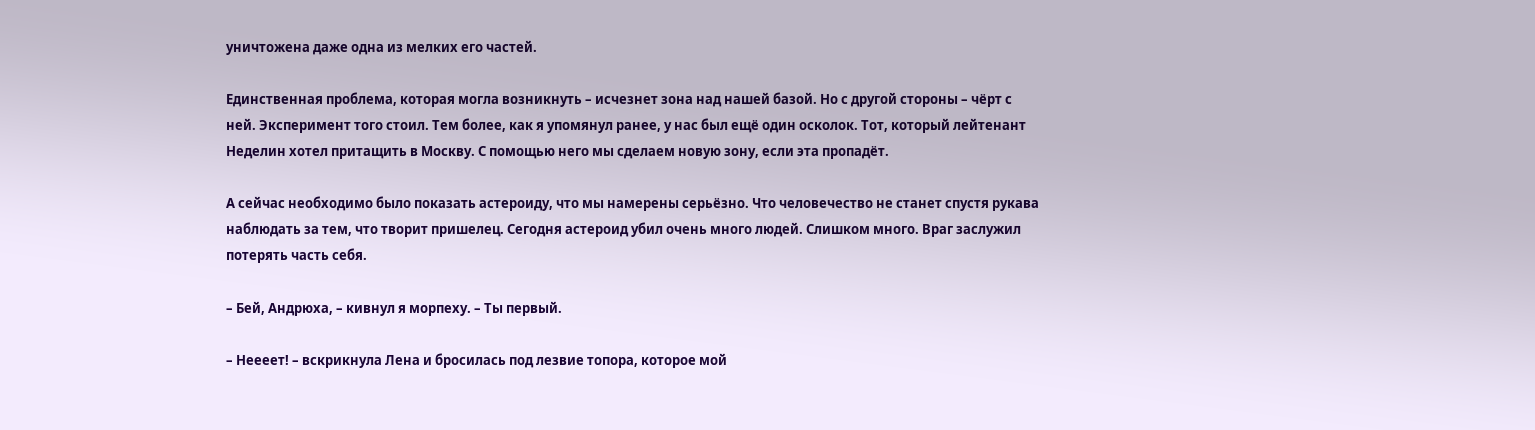уничтожена даже одна из мелких его частей.

Единственная проблема, которая могла возникнуть – исчезнет зона над нашей базой. Но с другой стороны – чёрт с ней. Эксперимент того стоил. Тем более, как я упомянул ранее, у нас был ещё один осколок. Тот, который лейтенант Неделин хотел притащить в Москву. С помощью него мы сделаем новую зону, если эта пропадёт.

А сейчас необходимо было показать астероиду, что мы намерены серьёзно. Что человечество не станет спустя рукава наблюдать за тем, что творит пришелец. Сегодня астероид убил очень много людей. Слишком много. Враг заслужил потерять часть себя.

– Бей, Андрюха, – кивнул я морпеху. – Ты первый.

– Неееет! – вскрикнула Лена и бросилась под лезвие топора, которое мой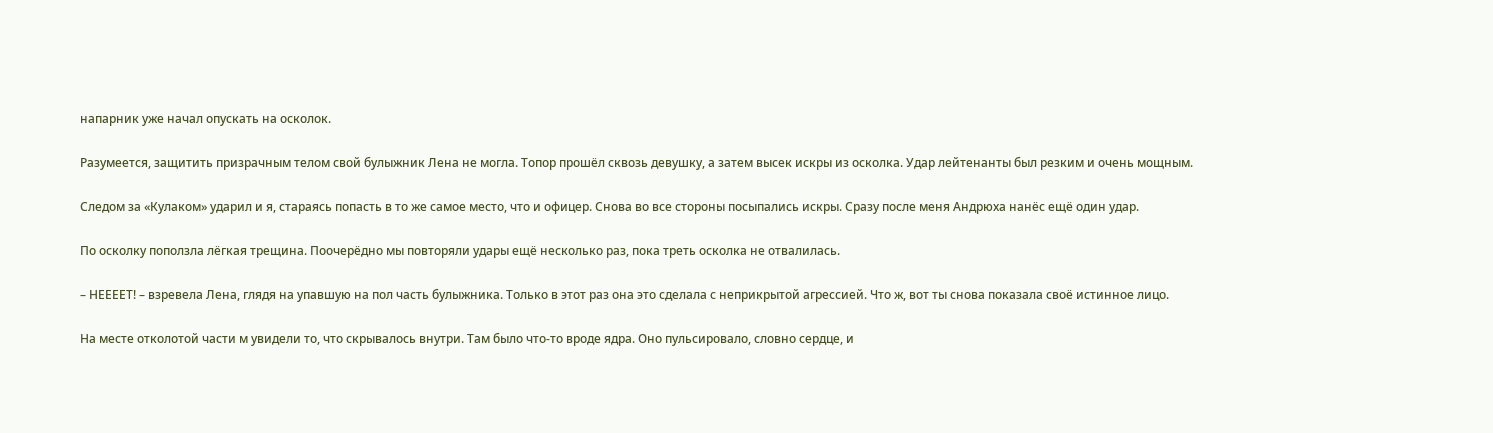напарник уже начал опускать на осколок.

Разумеется, защитить призрачным телом свой булыжник Лена не могла. Топор прошёл сквозь девушку, а затем высек искры из осколка. Удар лейтенанты был резким и очень мощным.

Следом за «Кулаком» ударил и я, стараясь попасть в то же самое место, что и офицер. Снова во все стороны посыпались искры. Сразу после меня Андрюха нанёс ещё один удар.

По осколку поползла лёгкая трещина. Поочерёдно мы повторяли удары ещё несколько раз, пока треть осколка не отвалилась.

– НЕЕЕЕТ! – взревела Лена, глядя на упавшую на пол часть булыжника. Только в этот раз она это сделала с неприкрытой агрессией. Что ж, вот ты снова показала своё истинное лицо.

На месте отколотой части м увидели то, что скрывалось внутри. Там было что-то вроде ядра. Оно пульсировало, словно сердце, и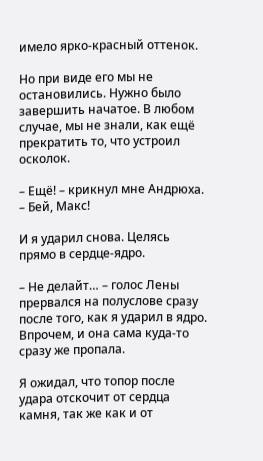имело ярко-красный оттенок.

Но при виде его мы не остановились. Нужно было завершить начатое. В любом случае, мы не знали, как ещё прекратить то, что устроил осколок.

– Ещё! – крикнул мне Андрюха. – Бей, Макс!

И я ударил снова. Целясь прямо в сердце-ядро.

– Не делайт… – голос Лены прервался на полуслове сразу после того, как я ударил в ядро. Впрочем, и она сама куда-то сразу же пропала.

Я ожидал, что топор после удара отскочит от сердца камня, так же как и от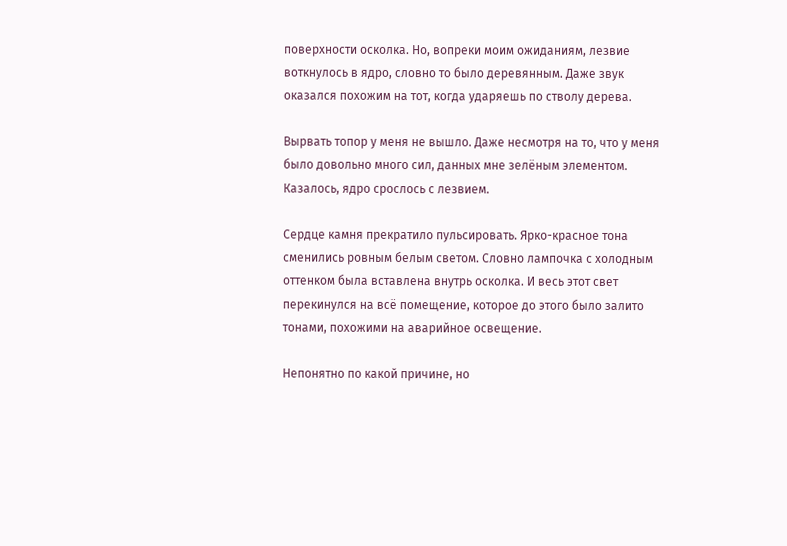поверхности осколка. Но, вопреки моим ожиданиям, лезвие воткнулось в ядро, словно то было деревянным. Даже звук оказался похожим на тот, когда ударяешь по стволу дерева.

Вырвать топор у меня не вышло. Даже несмотря на то, что у меня было довольно много сил, данных мне зелёным элементом. Казалось, ядро срослось с лезвием.

Сердце камня прекратило пульсировать. Ярко-красное тона сменились ровным белым светом. Словно лампочка с холодным оттенком была вставлена внутрь осколка. И весь этот свет перекинулся на всё помещение, которое до этого было залито тонами, похожими на аварийное освещение.

Непонятно по какой причине, но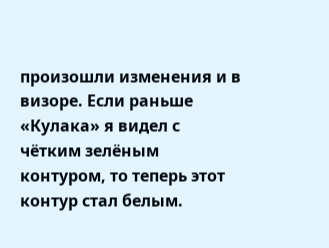произошли изменения и в визоре. Если раньше «Кулака» я видел с чётким зелёным контуром, то теперь этот контур стал белым.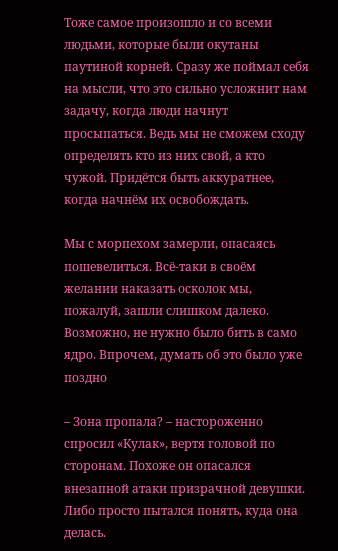Тоже самое произошло и со всеми людьми, которые были окутаны паутиной корней. Сразу же поймал себя на мысли, что это сильно усложнит нам задачу, когда люди начнут просыпаться. Ведь мы не сможем сходу определять кто из них свой, а кто чужой. Придётся быть аккуратнее, когда начнём их освобождать.

Мы с морпехом замерли, опасаясь пошевелиться. Всё-таки в своём желании наказать осколок мы, пожалуй, зашли слишком далеко. Возможно, не нужно было бить в само ядро. Впрочем, думать об это было уже поздно

– Зона пропала? – настороженно спросил «Кулак», вертя головой по сторонам. Похоже он опасался внезапной атаки призрачной девушки. Либо просто пытался понять, куда она делась.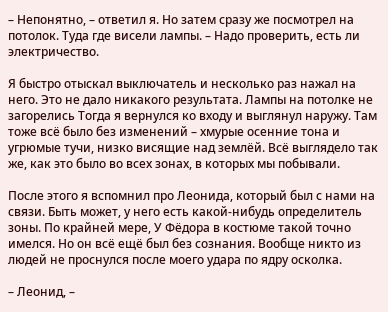– Непонятно, – ответил я. Но затем сразу же посмотрел на потолок. Туда где висели лампы. – Надо проверить, есть ли электричество.

Я быстро отыскал выключатель и несколько раз нажал на него. Это не дало никакого результата. Лампы на потолке не загорелись Тогда я вернулся ко входу и выглянул наружу. Там тоже всё было без изменений – хмурые осенние тона и угрюмые тучи, низко висящие над землёй. Всё выглядело так же, как это было во всех зонах, в которых мы побывали.

После этого я вспомнил про Леонида, который был с нами на связи. Быть может, у него есть какой-нибудь определитель зоны. По крайней мере, У Фёдора в костюме такой точно имелся. Но он всё ещё был без сознания. Вообще никто из людей не проснулся после моего удара по ядру осколка.

– Леонид, –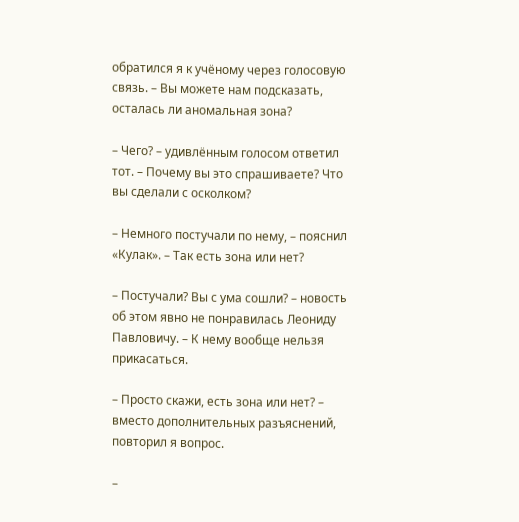обратился я к учёному через голосовую связь. – Вы можете нам подсказать, осталась ли аномальная зона?

– Чего? – удивлённым голосом ответил тот. – Почему вы это спрашиваете? Что вы сделали с осколком?

– Немного постучали по нему, – пояснил «Кулак». – Так есть зона или нет?

– Постучали? Вы с ума сошли? – новость об этом явно не понравилась Леониду Павловичу. – К нему вообще нельзя прикасаться.

– Просто скажи, есть зона или нет? – вместо дополнительных разъяснений, повторил я вопрос.

–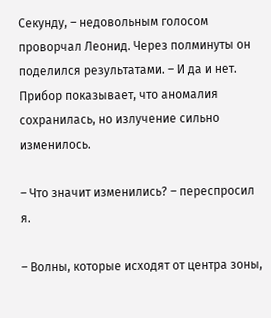Секунду, – недовольным голосом проворчал Леонид. Через полминуты он поделился результатами. – И да и нет. Прибор показывает, что аномалия сохранилась, но излучение сильно изменилось.

– Что значит изменились? – переспросил я.

– Волны, которые исходят от центра зоны,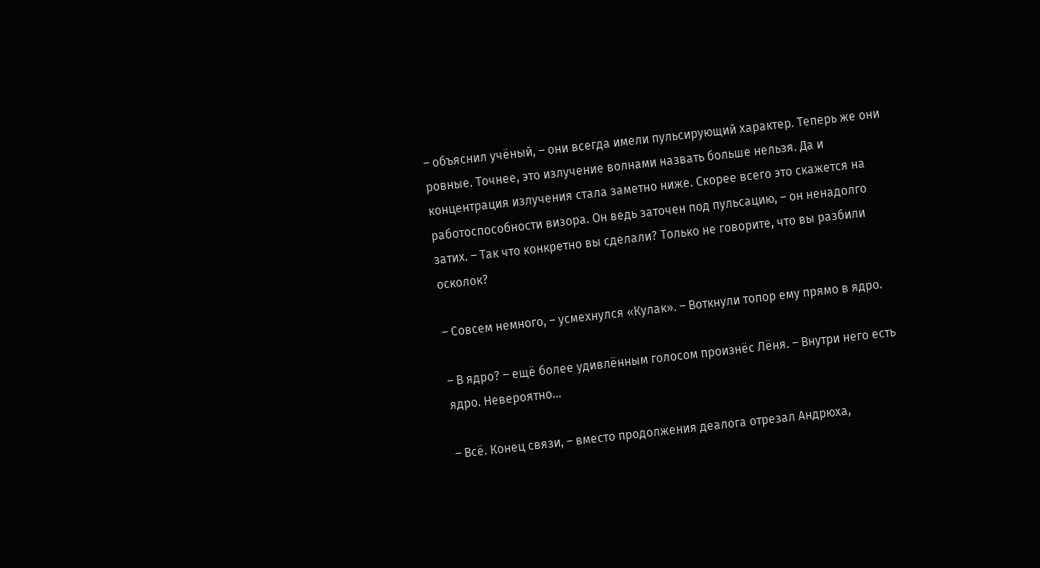– объяснил учёный, – они всегда имели пульсирующий характер. Теперь же они ровные. Точнее, это излучение волнами назвать больше нельзя. Да и концентрация излучения стала заметно ниже. Скорее всего это скажется на работоспособности визора. Он ведь заточен под пульсацию, – он ненадолго затих. – Так что конкретно вы сделали? Только не говорите, что вы разбили осколок?

– Совсем немного, – усмехнулся «Кулак». – Воткнули топор ему прямо в ядро.

– В ядро? – ещё более удивлённым голосом произнёс Лёня. – Внутри него есть ядро. Невероятно…

– Всё. Конец связи, – вместо продолжения деалога отрезал Андрюха,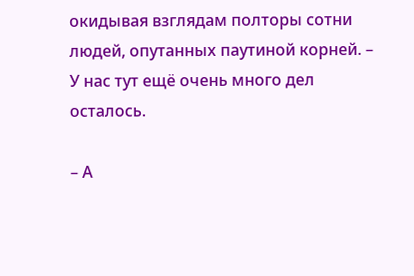окидывая взглядам полторы сотни людей, опутанных паутиной корней. – У нас тут ещё очень много дел осталось.

– А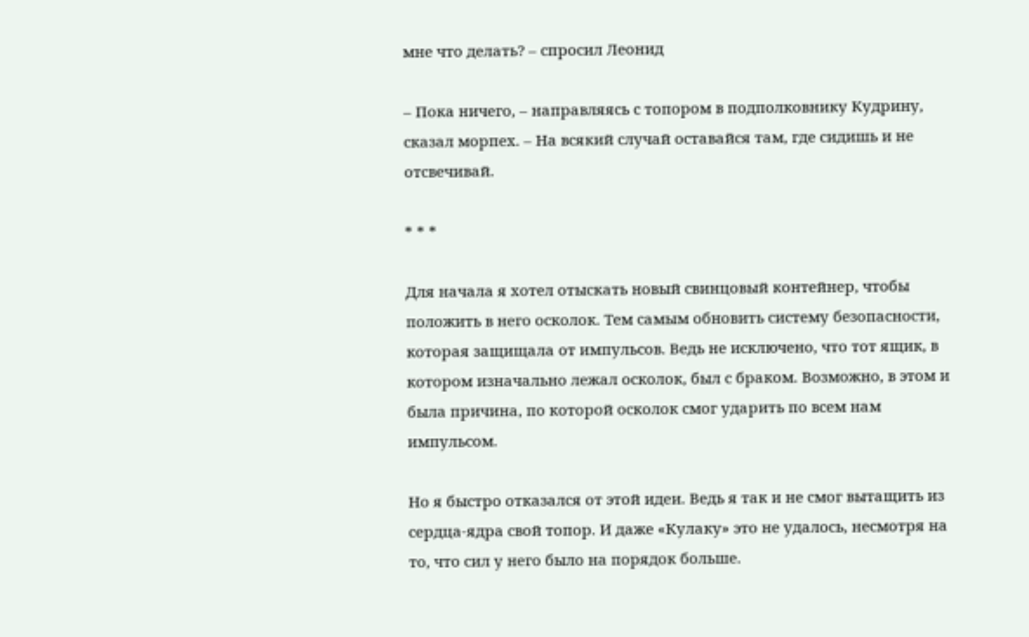мне что делать? – спросил Леонид

– Пока ничего, – направляясь с топором в подполковнику Кудрину, сказал морпех. – На всякий случай оставайся там, где сидишь и не отсвечивай.

* * *

Для начала я хотел отыскать новый свинцовый контейнер, чтобы положить в него осколок. Тем самым обновить систему безопасности, которая защищала от импульсов. Ведь не исключено, что тот ящик, в котором изначально лежал осколок, был с браком. Возможно, в этом и была причина, по которой осколок смог ударить по всем нам импульсом.

Но я быстро отказался от этой идеи. Ведь я так и не смог вытащить из сердца-ядра свой топор. И даже «Кулаку» это не удалось, несмотря на то, что сил у него было на порядок больше.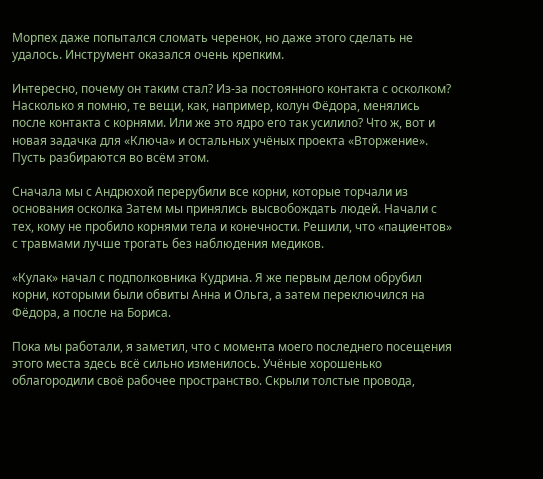Морпех даже попытался сломать черенок, но даже этого сделать не удалось. Инструмент оказался очень крепким.

Интересно, почему он таким стал? Из-за постоянного контакта с осколком? Насколько я помню, те вещи, как, например, колун Фёдора, менялись после контакта с корнями. Или же это ядро его так усилило? Что ж, вот и новая задачка для «Ключа» и остальных учёных проекта «Вторжение». Пусть разбираются во всём этом.

Сначала мы с Андрюхой перерубили все корни, которые торчали из основания осколка Затем мы принялись высвобождать людей. Начали с тех, кому не пробило корнями тела и конечности. Решили, что «пациентов» с травмами лучше трогать без наблюдения медиков.

«Кулак» начал с подполковника Кудрина. Я же первым делом обрубил корни, которыми были обвиты Анна и Ольга, а затем переключился на Фёдора, а после на Бориса.

Пока мы работали, я заметил, что с момента моего последнего посещения этого места здесь всё сильно изменилось. Учёные хорошенько облагородили своё рабочее пространство. Скрыли толстые провода,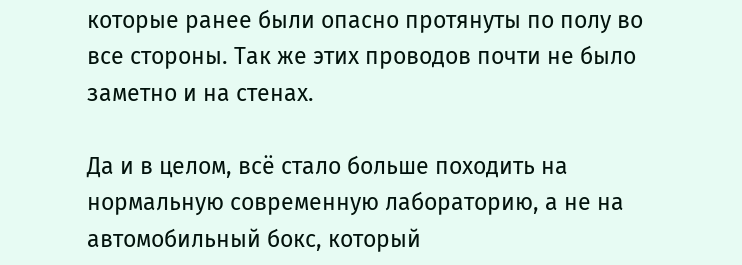которые ранее были опасно протянуты по полу во все стороны. Так же этих проводов почти не было заметно и на стенах.

Да и в целом, всё стало больше походить на нормальную современную лабораторию, а не на автомобильный бокс, который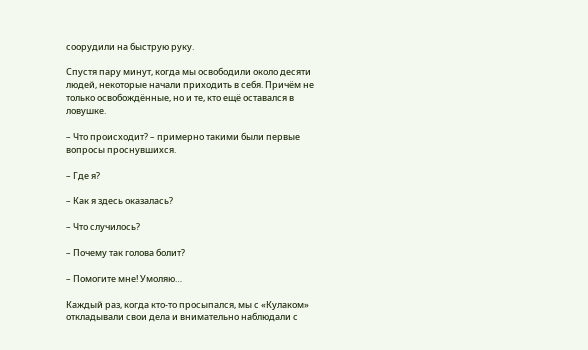соорудили на быструю руку.

Спустя пару минут, когда мы освободили около десяти людей, некоторые начали приходить в себя. Причём не только освобождённые, но и те, кто ещё оставался в ловушке.

– Что происходит? – примерно такими были первые вопросы проснувшихся.

– Где я?

– Как я здесь оказалась?

– Что случилось?

– Почему так голова болит?

– Помогите мне! Умоляю…

Каждый раз, когда кто-то просыпался, мы с «Кулаком» откладывали свои дела и внимательно наблюдали с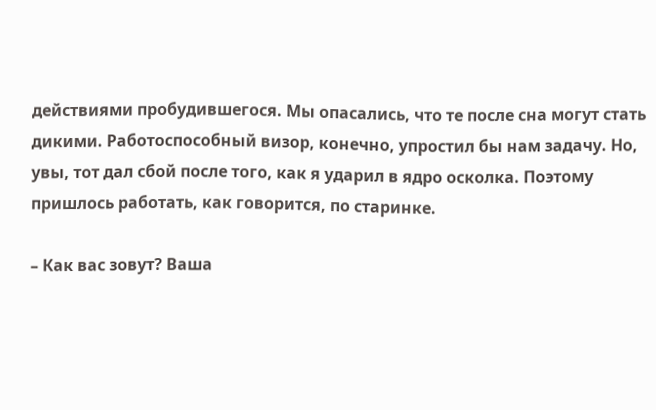действиями пробудившегося. Мы опасались, что те после сна могут стать дикими. Работоспособный визор, конечно, упростил бы нам задачу. Но, увы, тот дал сбой после того, как я ударил в ядро осколка. Поэтому пришлось работать, как говорится, по старинке.

– Как вас зовут? Ваша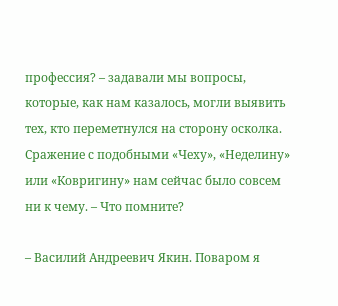профессия? – задавали мы вопросы, которые, как нам казалось, могли выявить тех, кто переметнулся на сторону осколка. Сражение с подобными «Чеху», «Неделину» или «Ковригину» нам сейчас было совсем ни к чему. – Что помните?

– Василий Андреевич Якин. Поваром я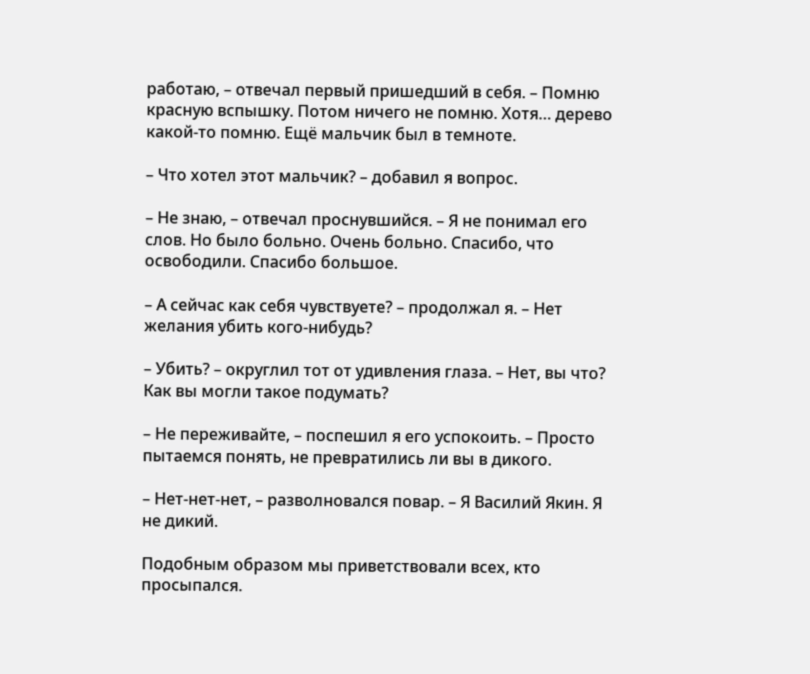работаю, – отвечал первый пришедший в себя. – Помню красную вспышку. Потом ничего не помню. Хотя… дерево какой-то помню. Ещё мальчик был в темноте.

– Что хотел этот мальчик? – добавил я вопрос.

– Не знаю, – отвечал проснувшийся. – Я не понимал его слов. Но было больно. Очень больно. Спасибо, что освободили. Спасибо большое.

– А сейчас как себя чувствуете? – продолжал я. – Нет желания убить кого-нибудь?

– Убить? – округлил тот от удивления глаза. – Нет, вы что? Как вы могли такое подумать?

– Не переживайте, – поспешил я его успокоить. – Просто пытаемся понять, не превратились ли вы в дикого.

– Нет-нет-нет, – разволновался повар. – Я Василий Якин. Я не дикий.

Подобным образом мы приветствовали всех, кто просыпался.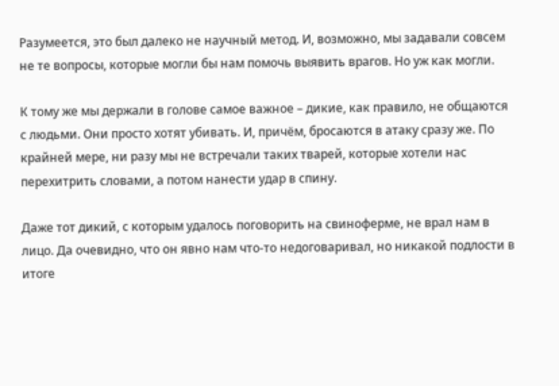Разумеется, это был далеко не научный метод. И, возможно, мы задавали совсем не те вопросы, которые могли бы нам помочь выявить врагов. Но уж как могли.

К тому же мы держали в голове самое важное – дикие, как правило, не общаются с людьми. Они просто хотят убивать. И, причём, бросаются в атаку сразу же. По крайней мере, ни разу мы не встречали таких тварей, которые хотели нас перехитрить словами, а потом нанести удар в спину.

Даже тот дикий, с которым удалось поговорить на свиноферме, не врал нам в лицо. Да очевидно, что он явно нам что-то недоговаривал, но никакой подлости в итоге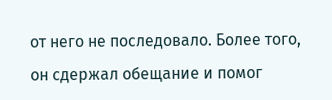от него не последовало. Более того, он сдержал обещание и помог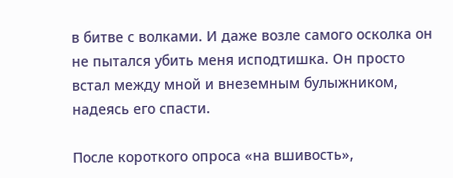в битве с волками. И даже возле самого осколка он не пытался убить меня исподтишка. Он просто встал между мной и внеземным булыжником, надеясь его спасти.

После короткого опроса «на вшивость»,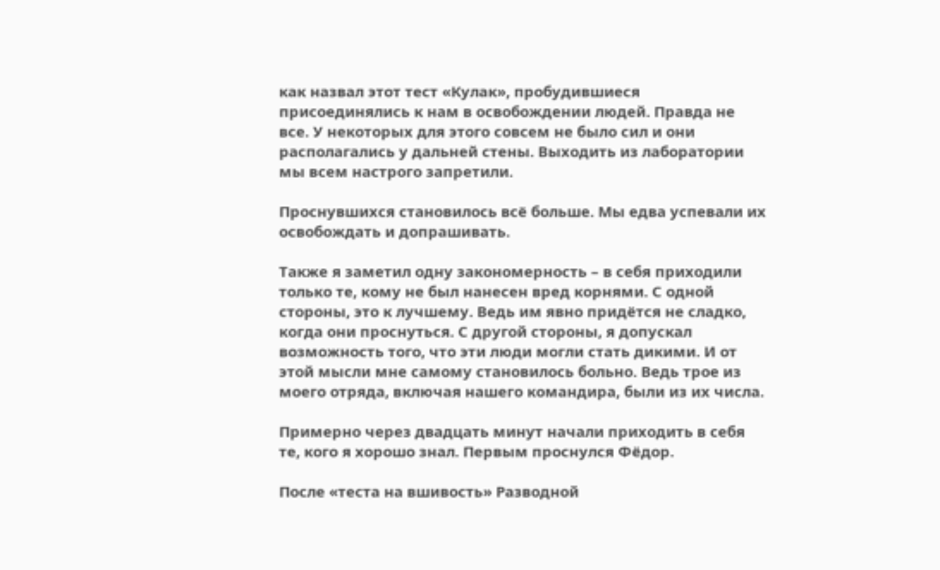как назвал этот тест «Кулак», пробудившиеся присоединялись к нам в освобождении людей. Правда не все. У некоторых для этого совсем не было сил и они располагались у дальней стены. Выходить из лаборатории мы всем настрого запретили.

Проснувшихся становилось всё больше. Мы едва успевали их освобождать и допрашивать.

Также я заметил одну закономерность – в себя приходили только те, кому не был нанесен вред корнями. С одной стороны, это к лучшему. Ведь им явно придётся не сладко, когда они проснуться. С другой стороны, я допускал возможность того, что эти люди могли стать дикими. И от этой мысли мне самому становилось больно. Ведь трое из моего отряда, включая нашего командира, были из их числа.

Примерно через двадцать минут начали приходить в себя те, кого я хорошо знал. Первым проснулся Фёдор.

После «теста на вшивость» Разводной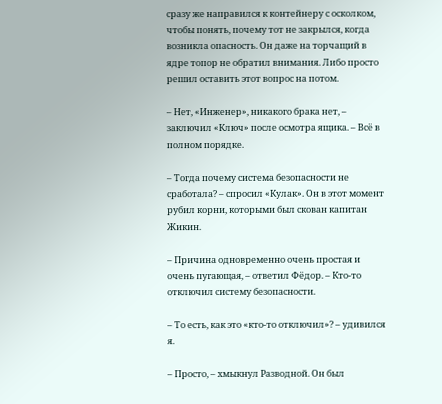сразу же направился к контейнеру с осколком, чтобы понять, почему тот не закрылся, когда возникла опасность. Он даже на торчащий в ядре топор не обратил внимания. Либо просто решил оставить этот вопрос на потом.

– Нет, «Инженер», никакого брака нет, – заключил «Ключ» после осмотра ящика. – Всё в полном порядке.

– Тогда почему система безопасности не сработала? – спросил «Кулак». Он в этот момент рубил корни, которыми был скован капитан Жикин.

– Причина одновременно очень простая и очень пугающая, – ответил Фёдор. – Кто-то отключил систему безопасности.

– То есть, как это «кто-то отключил»? – удивился я.

– Просто, – хмыкнул Разводной. Он был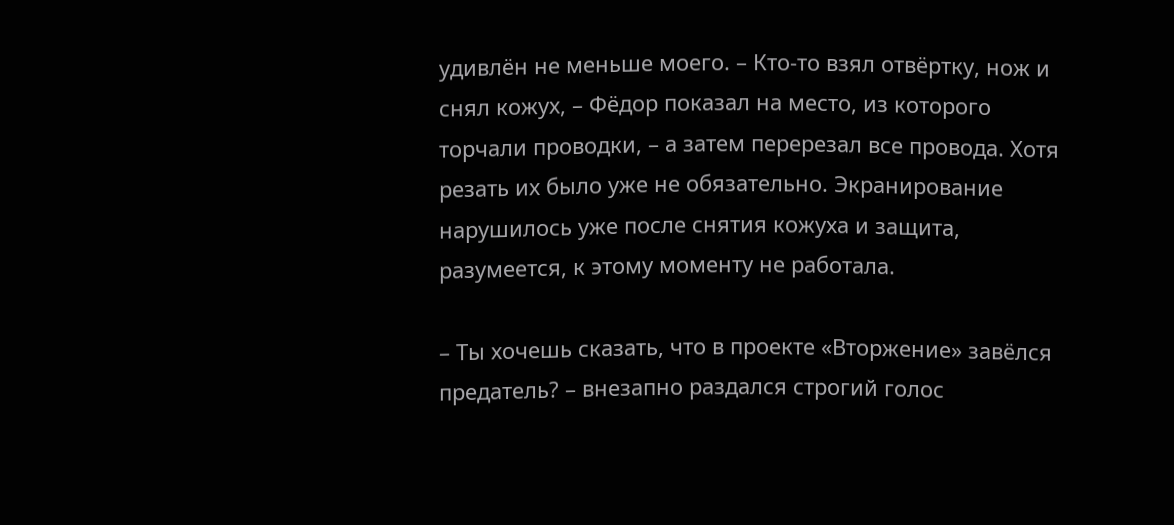удивлён не меньше моего. – Кто-то взял отвёртку, нож и снял кожух, – Фёдор показал на место, из которого торчали проводки, – а затем перерезал все провода. Хотя резать их было уже не обязательно. Экранирование нарушилось уже после снятия кожуха и защита, разумеется, к этому моменту не работала.

– Ты хочешь сказать, что в проекте «Вторжение» завёлся предатель? – внезапно раздался строгий голос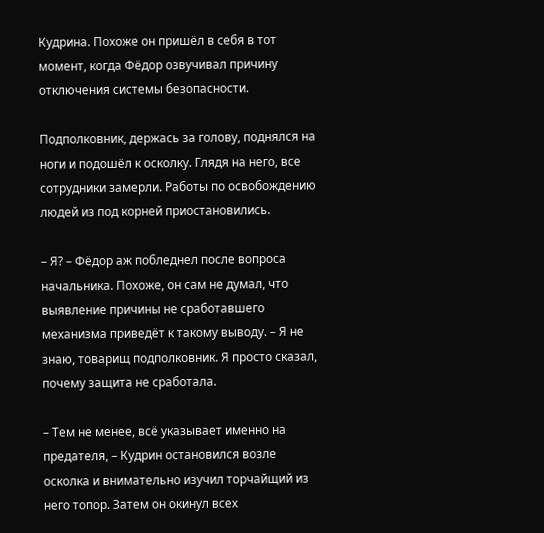Кудрина. Похоже он пришёл в себя в тот момент, когда Фёдор озвучивал причину отключения системы безопасности.

Подполковник, держась за голову, поднялся на ноги и подошёл к осколку. Глядя на него, все сотрудники замерли. Работы по освобождению людей из под корней приостановились.

– Я? – Фёдор аж побледнел после вопроса начальника. Похоже, он сам не думал, что выявление причины не сработавшего механизма приведёт к такому выводу. – Я не знаю, товарищ подполковник. Я просто сказал, почему защита не сработала.

– Тем не менее, всё указывает именно на предателя, – Кудрин остановился возле осколка и внимательно изучил торчайщий из него топор. Затем он окинул всех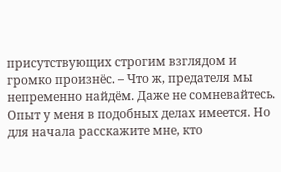присутствующих строгим взглядом и громко произнёс. – Что ж, предателя мы непременно найдём. Даже не сомневайтесь. Опыт у меня в подобных делах имеется. Но для начала расскажите мне, кто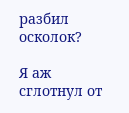разбил осколок?

Я аж сглотнул от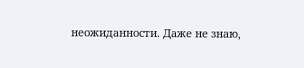неожиданности. Даже не знаю,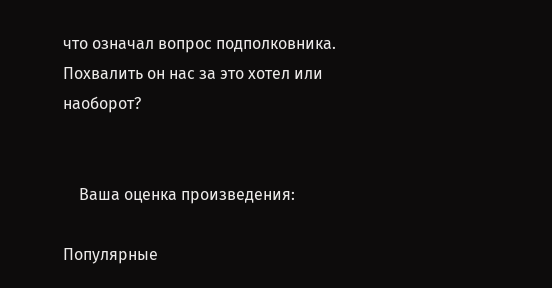что означал вопрос подполковника. Похвалить он нас за это хотел или наоборот?


    Ваша оценка произведения:

Популярные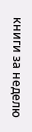книги за неделю